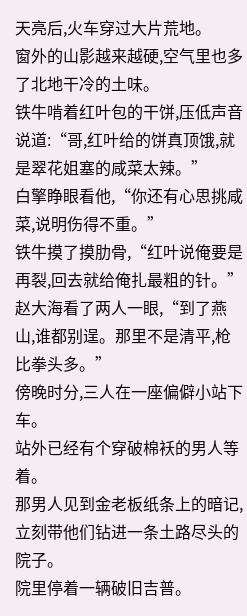天亮后,火车穿过大片荒地。
窗外的山影越来越硬,空气里也多了北地干冷的土味。
铁牛啃着红叶包的干饼,压低声音说道:“哥,红叶给的饼真顶饿,就是翠花姐塞的咸菜太辣。”
白擎睁眼看他,“你还有心思挑咸菜,说明伤得不重。”
铁牛摸了摸肋骨,“红叶说俺要是再裂,回去就给俺扎最粗的针。”
赵大海看了两人一眼,“到了燕山,谁都别逞。那里不是清平,枪比拳头多。”
傍晚时分,三人在一座偏僻小站下车。
站外已经有个穿破棉袄的男人等着。
那男人见到金老板纸条上的暗记,立刻带他们钻进一条土路尽头的院子。
院里停着一辆破旧吉普。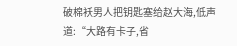破棉袄男人把钥匙塞给赵大海,低声道:“大路有卡子,省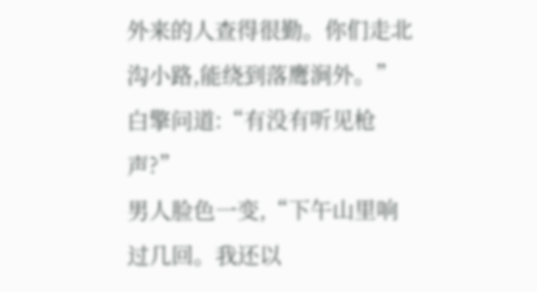外来的人查得很勤。你们走北沟小路,能绕到落鹰涧外。”
白擎问道:“有没有听见枪声?”
男人脸色一变,“下午山里响过几回。我还以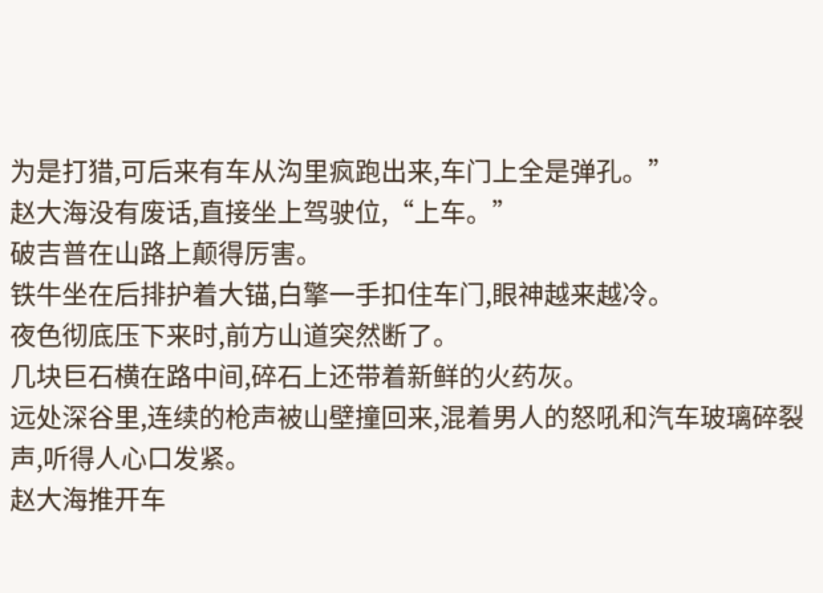为是打猎,可后来有车从沟里疯跑出来,车门上全是弹孔。”
赵大海没有废话,直接坐上驾驶位,“上车。”
破吉普在山路上颠得厉害。
铁牛坐在后排护着大锚,白擎一手扣住车门,眼神越来越冷。
夜色彻底压下来时,前方山道突然断了。
几块巨石横在路中间,碎石上还带着新鲜的火药灰。
远处深谷里,连续的枪声被山壁撞回来,混着男人的怒吼和汽车玻璃碎裂声,听得人心口发紧。
赵大海推开车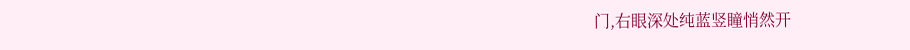门,右眼深处纯蓝竖瞳悄然开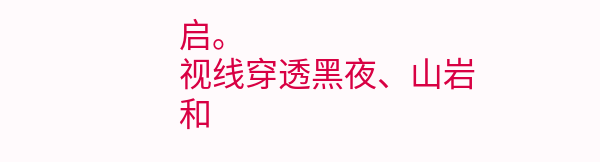启。
视线穿透黑夜、山岩和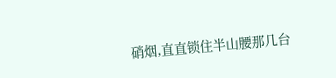硝烟,直直锁住半山腰那几台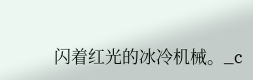闪着红光的冰冷机械。_c